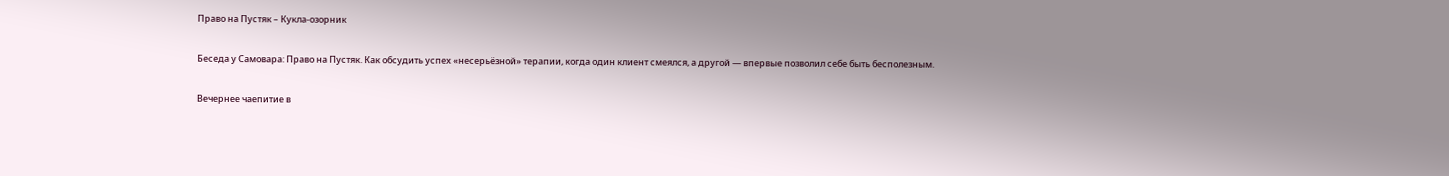Право на Пустяк – Кукла-озорник

Беседа у Самовара: Право на Пустяк. Как обсудить успех «несерьёзной» терапии, когда один клиент смеялся, а другой — впервые позволил себе быть бесполезным.

Вечернее чаепитие в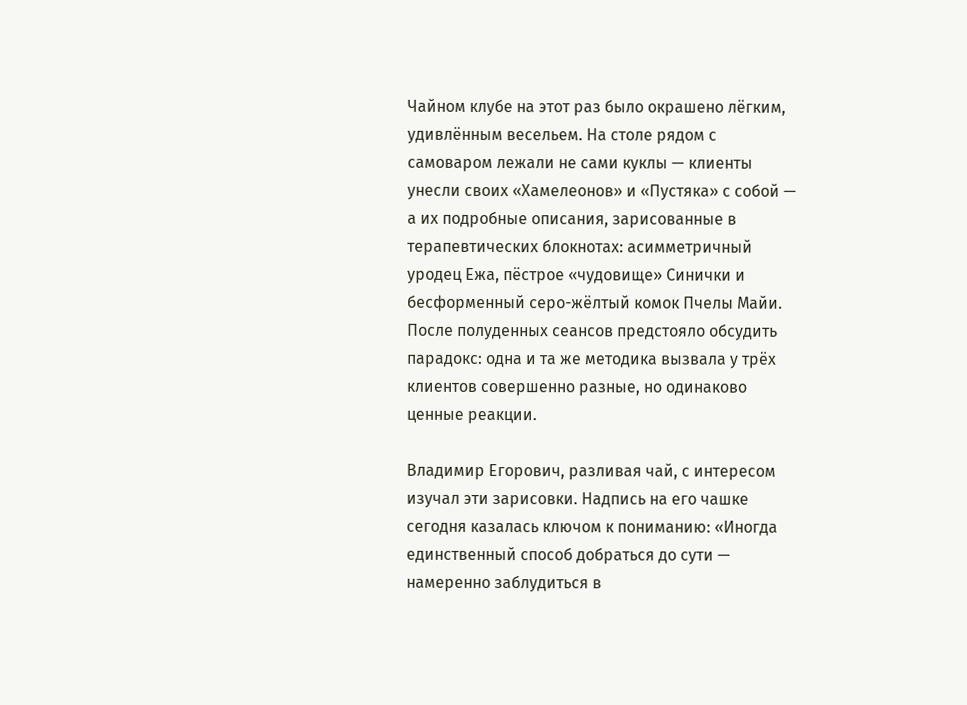Чайном клубе на этот раз было окрашено лёгким, удивлённым весельем. На столе рядом с самоваром лежали не сами куклы — клиенты унесли своих «Хамелеонов» и «Пустяка» с собой — а их подробные описания, зарисованные в терапевтических блокнотах: асимметричный уродец Ежа, пёстрое «чудовище» Синички и бесформенный серо-жёлтый комок Пчелы Майи. После полуденных сеансов предстояло обсудить парадокс: одна и та же методика вызвала у трёх клиентов совершенно разные, но одинаково ценные реакции.

Владимир Егорович, разливая чай, с интересом изучал эти зарисовки. Надпись на его чашке сегодня казалась ключом к пониманию: «Иногда единственный способ добраться до сути — намеренно заблудиться в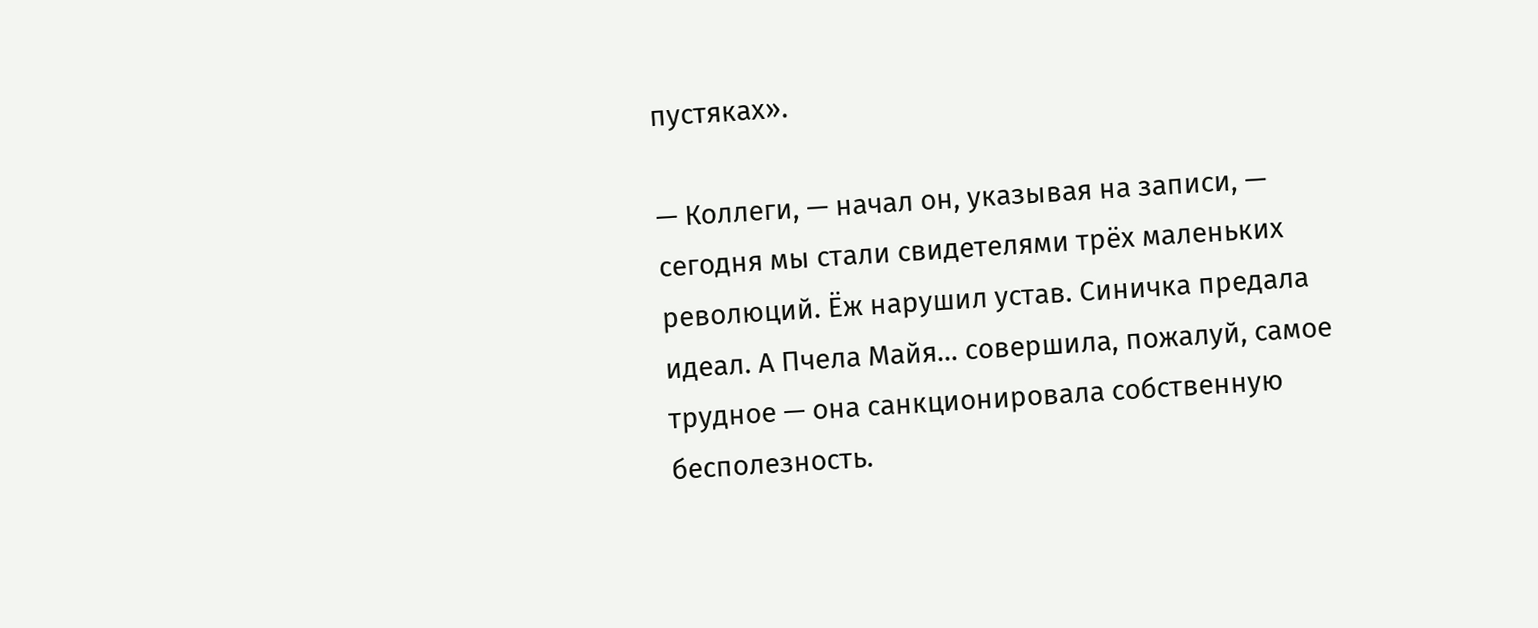пустяках».

— Коллеги, — начал он, указывая на записи, — сегодня мы стали свидетелями трёх маленьких революций. Ёж нарушил устав. Синичка предала идеал. А Пчела Майя… совершила, пожалуй, самое трудное — она санкционировала собственную бесполезность.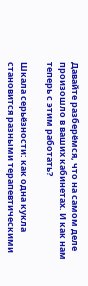Давайте разберёмся, что на самом деле произошло в ваших кабинетах. И как нам теперь с этим работать?

Шкала серьёзности: как одна кукла становится разными терапевтическими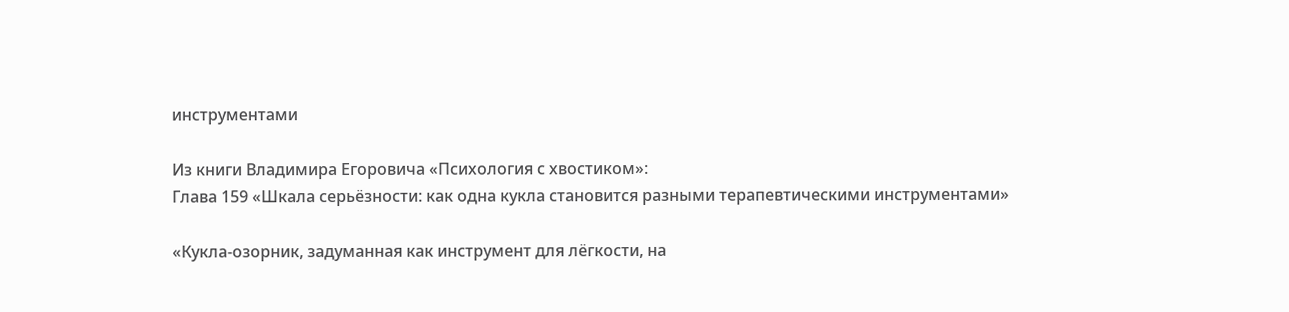инструментами

Из книги Владимира Егоровича «Психология с хвостиком»:
Глава 159 «Шкала серьёзности: как одна кукла становится разными терапевтическими инструментами»

«Кукла-озорник, задуманная как инструмент для лёгкости, на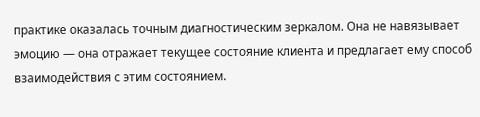практике оказалась точным диагностическим зеркалом. Она не навязывает эмоцию — она отражает текущее состояние клиента и предлагает ему способ взаимодействия с этим состоянием.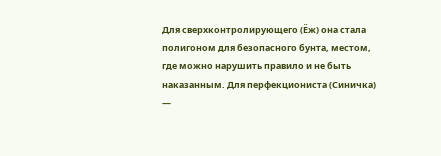Для сверхконтролирующего (Ёж) она стала полигоном для безопасного бунта, местом, где можно нарушить правило и не быть наказанным. Для перфекциониста (Синичка) —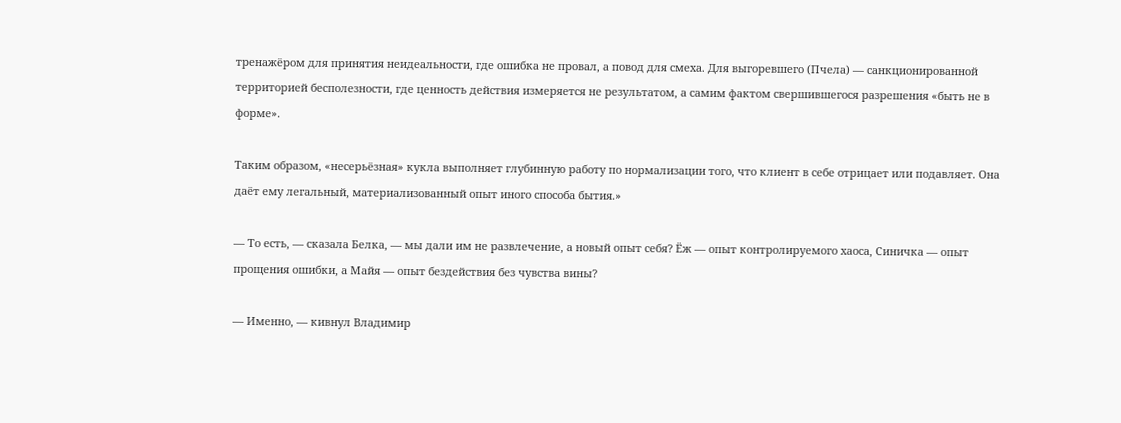тренажёром для принятия неидеальности, где ошибка не провал, а повод для смеха. Для выгоревшего (Пчела) — санкционированной территорией бесполезности, где ценность действия измеряется не результатом, а самим фактом свершившегося разрешения «быть не в форме».

Таким образом, «несерьёзная» кукла выполняет глубинную работу по нормализации того, что клиент в себе отрицает или подавляет. Она даёт ему легальный, материализованный опыт иного способа бытия.»

— То есть, — сказала Белка, — мы дали им не развлечение, а новый опыт себя? Ёж — опыт контролируемого хаоса, Синичка — опыт прощения ошибки, а Майя — опыт бездействия без чувства вины?

— Именно, — кивнул Владимир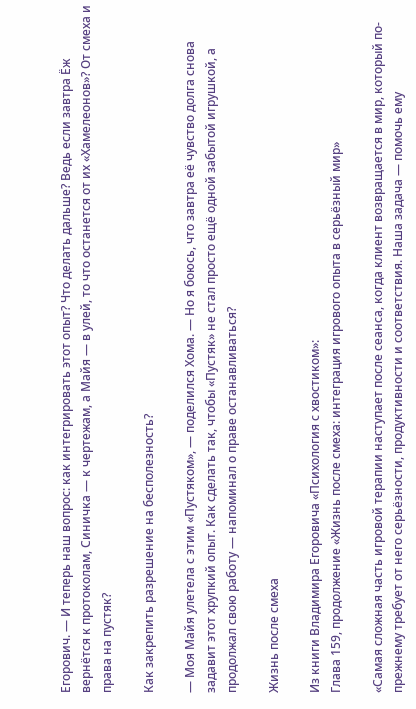Егорович. — И теперь наш вопрос: как интегрировать этот опыт? Что делать дальше? Ведь если завтра Ёж вернётся к протоколам, Синичка — к чертежам, а Майя — в улей, то что останется от их «Хамелеонов»? От смеха и права на пустяк?

Как закрепить разрешение на бесполезность?

— Моя Майя улетела с этим «Пустяком», — поделился Хома. — Но я боюсь, что завтра её чувство долга снова задавит этот хрупкий опыт. Как сделать так, чтобы «Пустяк» не стал просто ещё одной забытой игрушкой, а продолжал свою работу — напоминал о праве останавливаться?

Жизнь после смеха

Из книги Владимира Егоровича «Психология с хвостиком»:
Глава 159, продолжение «Жизнь после смеха: интеграция игрового опыта в серьёзный мир»

«Самая сложная часть игровой терапии наступает после сеанса, когда клиент возвращается в мир, который по-прежнему требует от него серьёзности, продуктивности и соответствия. Наша задача — помочь ему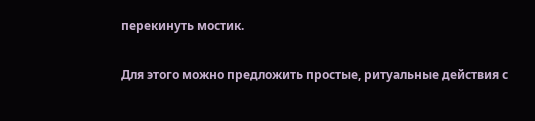перекинуть мостик.

Для этого можно предложить простые, ритуальные действия с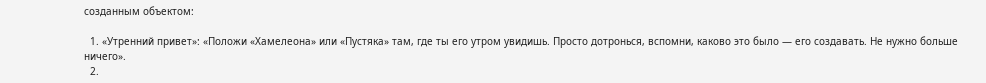созданным объектом:

  1. «Утренний привет»: «Положи «Хамелеона» или «Пустяка» там, где ты его утром увидишь. Просто дотронься, вспомни, каково это было — его создавать. Не нужно больше ничего».
  2.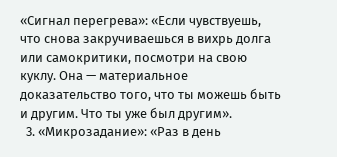«Сигнал перегрева»: «Если чувствуешь, что снова закручиваешься в вихрь долга или самокритики, посмотри на свою куклу. Она — материальное доказательство того, что ты можешь быть и другим. Что ты уже был другим».
  3. «Микрозадание»: «Раз в день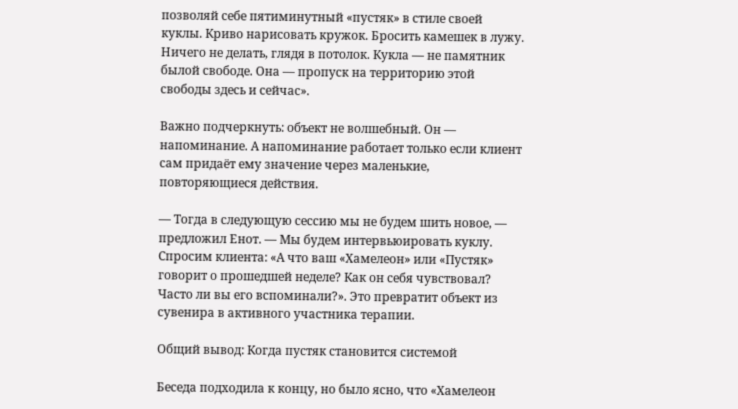позволяй себе пятиминутный «пустяк» в стиле своей куклы. Криво нарисовать кружок. Бросить камешек в лужу. Ничего не делать, глядя в потолок. Кукла — не памятник былой свободе. Она — пропуск на территорию этой свободы здесь и сейчас».

Важно подчеркнуть: объект не волшебный. Он — напоминание. А напоминание работает только если клиент сам придаёт ему значение через маленькие, повторяющиеся действия.

— Тогда в следующую сессию мы не будем шить новое, — предложил Енот. — Мы будем интервьюировать куклу. Спросим клиента: «А что ваш «Хамелеон» или «Пустяк» говорит о прошедшей неделе? Как он себя чувствовал? Часто ли вы его вспоминали?». Это превратит объект из сувенира в активного участника терапии.

Общий вывод: Когда пустяк становится системой

Беседа подходила к концу, но было ясно, что «Хамелеон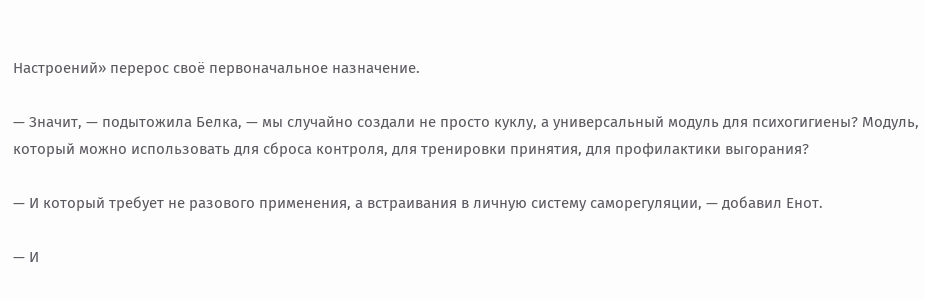Настроений» перерос своё первоначальное назначение.

— Значит, — подытожила Белка, — мы случайно создали не просто куклу, а универсальный модуль для психогигиены? Модуль, который можно использовать для сброса контроля, для тренировки принятия, для профилактики выгорания?

— И который требует не разового применения, а встраивания в личную систему саморегуляции, — добавил Енот.

— И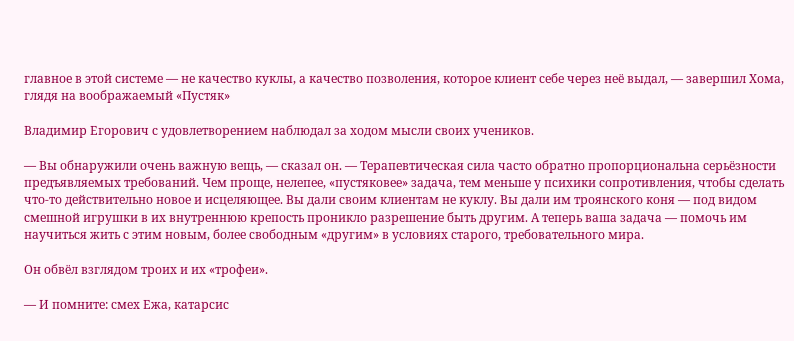главное в этой системе — не качество куклы, а качество позволения, которое клиент себе через неё выдал, — завершил Хома, глядя на воображаемый «Пустяк»

Владимир Егорович с удовлетворением наблюдал за ходом мысли своих учеников.

— Вы обнаружили очень важную вещь, — сказал он. — Терапевтическая сила часто обратно пропорциональна серьёзности предъявляемых требований. Чем проще, нелепее, «пустяковее» задача, тем меньше у психики сопротивления, чтобы сделать что-то действительно новое и исцеляющее. Вы дали своим клиентам не куклу. Вы дали им троянского коня — под видом смешной игрушки в их внутреннюю крепость проникло разрешение быть другим. А теперь ваша задача — помочь им научиться жить с этим новым, более свободным «другим» в условиях старого, требовательного мира.

Он обвёл взглядом троих и их «трофеи».

— И помните: смех Ежа, катарсис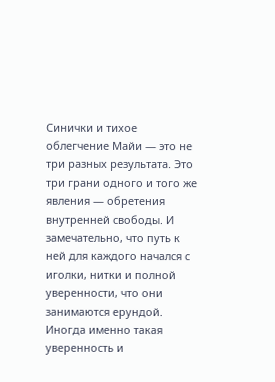Синички и тихое облегчение Майи — это не три разных результата. Это три грани одного и того же явления — обретения внутренней свободы. И замечательно, что путь к ней для каждого начался с иголки, нитки и полной уверенности, что они занимаются ерундой. Иногда именно такая уверенность и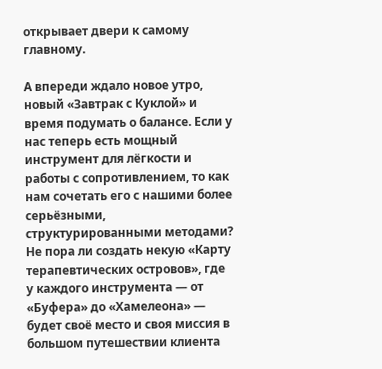открывает двери к самому главному.

А впереди ждало новое утро, новый «Завтрак с Куклой» и время подумать о балансе. Если у нас теперь есть мощный инструмент для лёгкости и работы с сопротивлением, то как нам сочетать его с нашими более серьёзными, структурированными методами? Не пора ли создать некую «Карту терапевтических островов», где у каждого инструмента — от «Буфера» до «Хамелеона» — будет своё место и своя миссия в большом путешествии клиента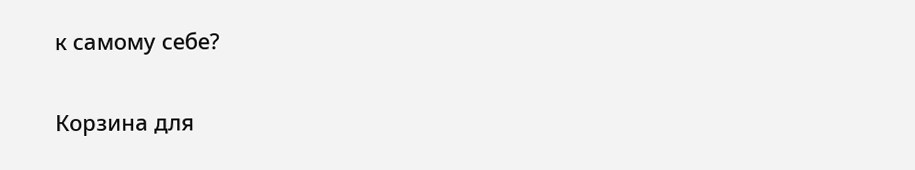к самому себе?

Корзина для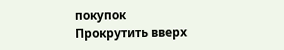покупок
Прокрутить вверх